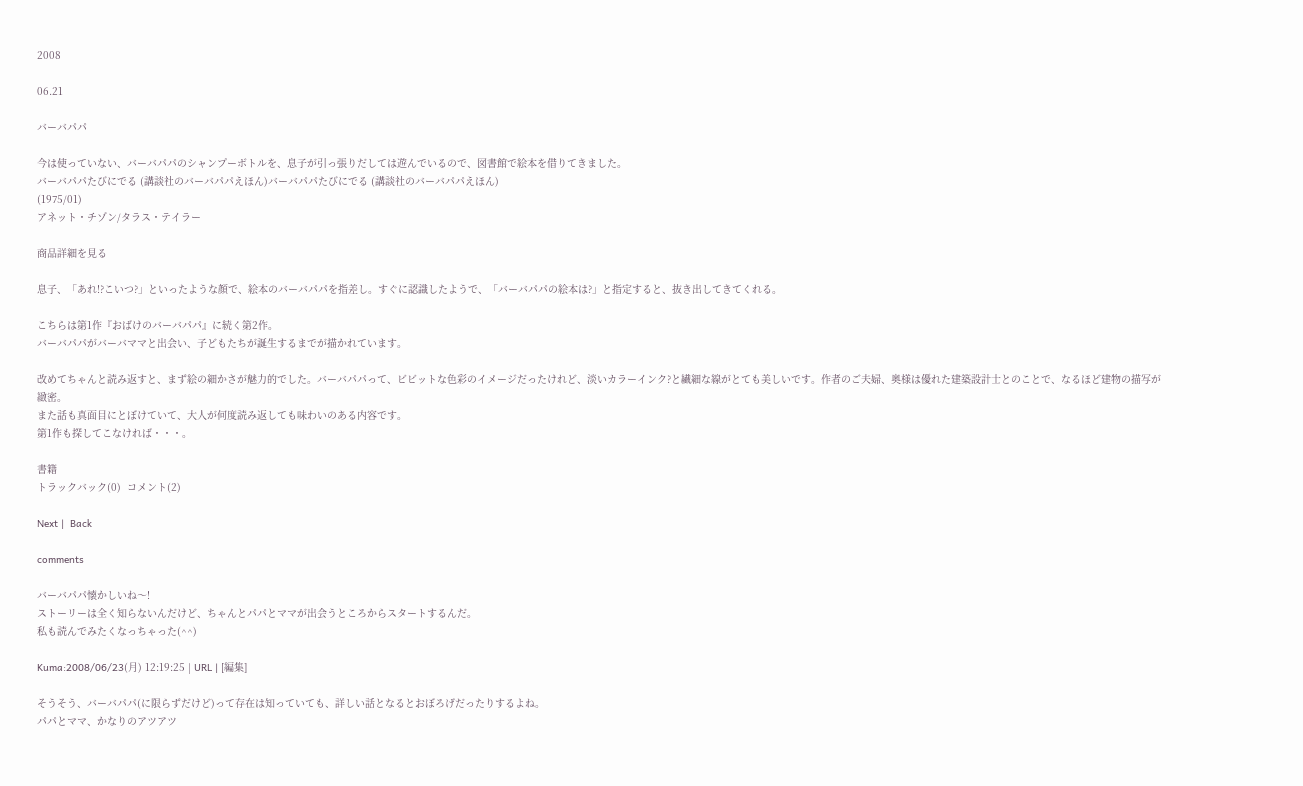2008

06.21

バーバパパ

今は使っていない、バーバパパのシャンプーボトルを、息子が引っ張りだしては遊んでいるので、図書館で絵本を借りてきました。
バーバパパたびにでる (講談社のバーバパパえほん)バーバパパたびにでる (講談社のバーバパパえほん)
(1975/01)
アネット・チゾン/タラス・テイラー

商品詳細を見る

息子、「あれ!?こいつ?」といったような顔で、絵本のバーバパパを指差し。すぐに認識したようで、「バーバパパの絵本は?」と指定すると、抜き出してきてくれる。

こちらは第1作『おばけのバーバパパ』に続く第2作。
バーバパパがバーバママと出会い、子どもたちが誕生するまでが描かれています。

改めてちゃんと読み返すと、まず絵の細かさが魅力的でした。バーバパパって、ビビットな色彩のイメージだったけれど、淡いカラーインク?と繊細な線がとても美しいです。作者のご夫婦、奥様は優れた建築設計士とのことで、なるほど建物の描写が緻密。
また話も真面目にとぼけていて、大人が何度読み返しても味わいのある内容です。
第1作も探してこなければ・・・。

書籍
トラックバック(0)  コメント(2)

Next |  Back

comments

バーバパパ懐かしいね〜!
ストーリーは全く知らないんだけど、ちゃんとパパとママが出会うところからスタートするんだ。
私も読んでみたくなっちゃった(^^)

Kuma:2008/06/23(月) 12:19:25 | URL | [編集]

そうそう、バーバパパ(に限らずだけど)って存在は知っていても、詳しい話となるとおぼろげだったりするよね。
パパとママ、かなりのアツアツ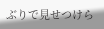ぶりで見せつけら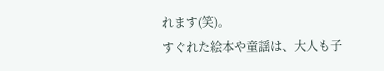れます(笑)。
すぐれた絵本や童謡は、大人も子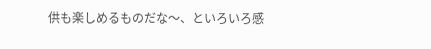供も楽しめるものだな〜、といろいろ感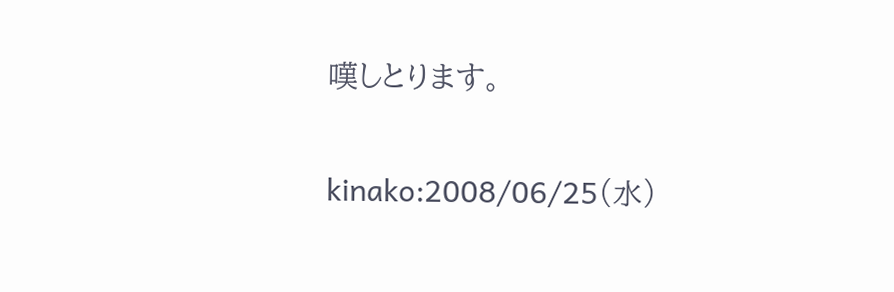嘆しとります。

kinako:2008/06/25(水)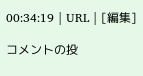00:34:19 | URL | [編集]

コメントの投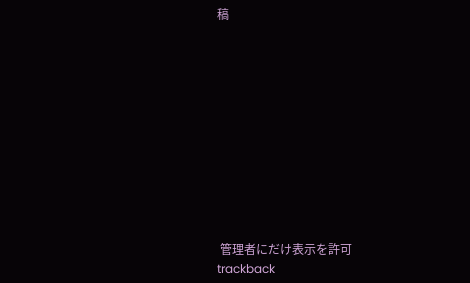稿











 管理者にだけ表示を許可
trackback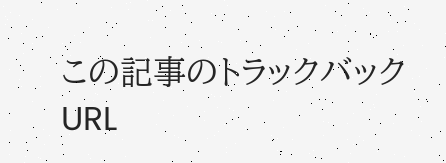この記事のトラックバックURL